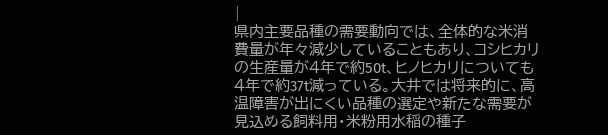|
県内主要品種の需要動向では、全体的な米消費量が年々減少していることもあり、コシヒカリの生産量が4年で約50t、ヒノヒカリについても4年で約37t減っている。大井では将来的に、高温障害が出にくい品種の選定や新たな需要が見込める飼料用・米粉用水稲の種子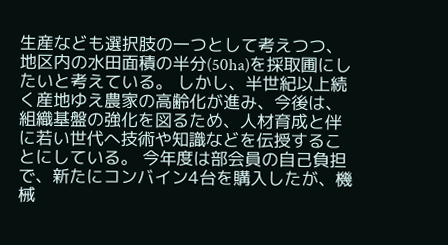生産なども選択肢の一つとして考えつつ、地区内の水田面積の半分(50ha)を採取圃にしたいと考えている。 しかし、半世紀以上続く産地ゆえ農家の高齢化が進み、今後は、組織基盤の強化を図るため、人材育成と伴に若い世代へ技術や知識などを伝授することにしている。 今年度は部会員の自己負担で、新たにコンバイン4台を購入したが、機械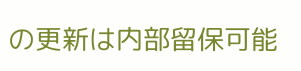の更新は内部留保可能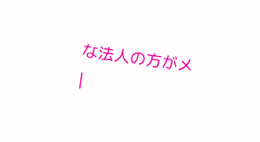な法人の方がメ
|